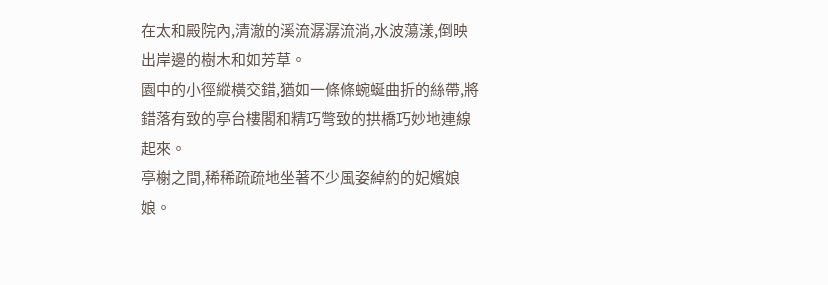在太和殿院內,清澈的溪流潺潺流淌,水波蕩漾,倒映出岸邊的樹木和如芳草。
園中的小徑縱橫交錯,猶如一條條蜿蜒曲折的絲帶,將錯落有致的亭台樓閣和精巧彆致的拱橋巧妙地連線起來。
亭榭之間,稀稀疏疏地坐著不少風姿綽約的妃嬪娘娘。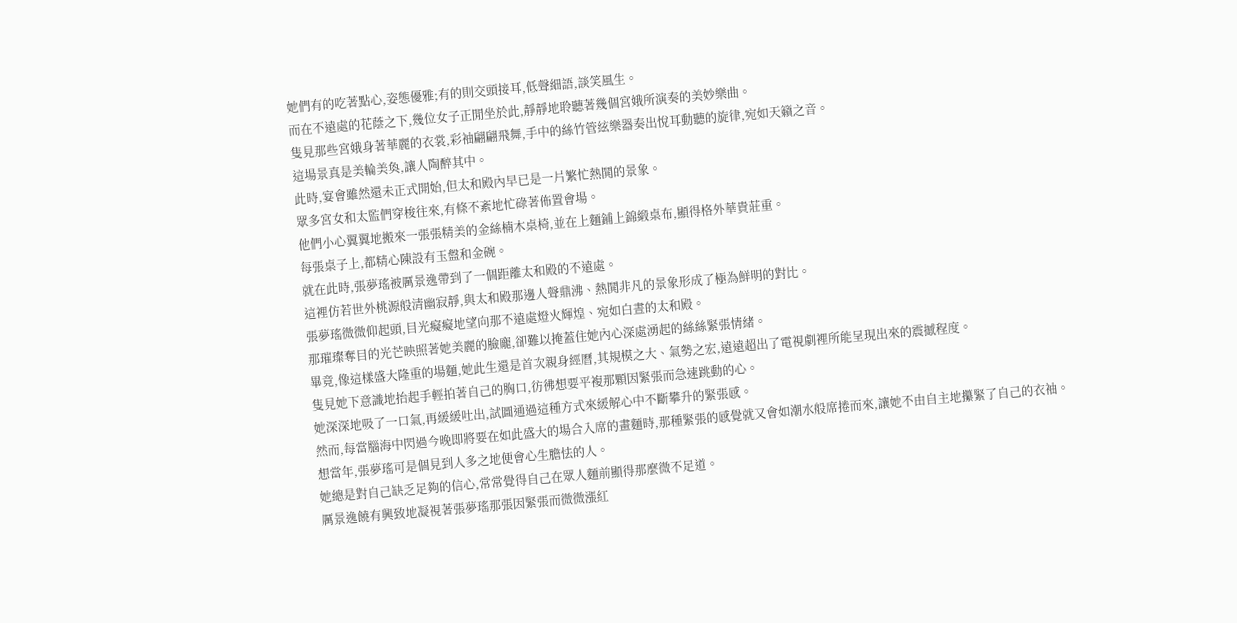她們有的吃著點心,姿態優雅;有的則交頭接耳,低聲細語,談笑風生。
而在不遠處的花蔭之下,幾位女子正閒坐於此,靜靜地聆聽著幾個宮娥所演奏的美妙樂曲。
隻見那些宮娥身著華麗的衣裳,彩袖翩翩飛舞,手中的絲竹管絃樂器奏出悅耳動聽的旋律,宛如天籟之音。
這場景真是美輪美奐,讓人陶醉其中。
此時,宴會雖然還未正式開始,但太和殿內早已是一片繁忙熱鬨的景象。
眾多宮女和太監們穿梭往來,有條不紊地忙碌著佈置會場。
他們小心翼翼地搬來一張張精美的金絲楠木桌椅,並在上麵鋪上錦緞桌布,顯得格外華貴莊重。
每張桌子上,都精心陳設有玉盤和金碗。
就在此時,張夢瑤被厲景逸帶到了一個距離太和殿的不遠處。
這裡仿若世外桃源般清幽寂靜,與太和殿那邊人聲鼎沸、熱鬨非凡的景象形成了極為鮮明的對比。
張夢瑤微微仰起頭,目光癡癡地望向那不遠處燈火輝煌、宛如白晝的太和殿。
那璀璨奪目的光芒映照著她美麗的臉龐,卻難以掩蓋住她內心深處湧起的絲絲緊張情緒。
畢竟,像這樣盛大隆重的場麵,她此生還是首次親身經曆,其規模之大、氣勢之宏,遠遠超出了電視劇裡所能呈現出來的震撼程度。
隻見她下意識地抬起手輕拍著自己的胸口,彷彿想要平複那顆因緊張而急速跳動的心。
她深深地吸了一口氣,再緩緩吐出,試圖通過這種方式來緩解心中不斷攀升的緊張感。
然而,每當腦海中閃過今晚即將要在如此盛大的場合入席的畫麵時,那種緊張的感覺就又會如潮水般席捲而來,讓她不由自主地攥緊了自己的衣袖。
想當年,張夢瑤可是個見到人多之地便會心生膽怯的人。
她總是對自己缺乏足夠的信心,常常覺得自己在眾人麵前顯得那麼微不足道。
厲景逸饒有興致地凝視著張夢瑤那張因緊張而微微漲紅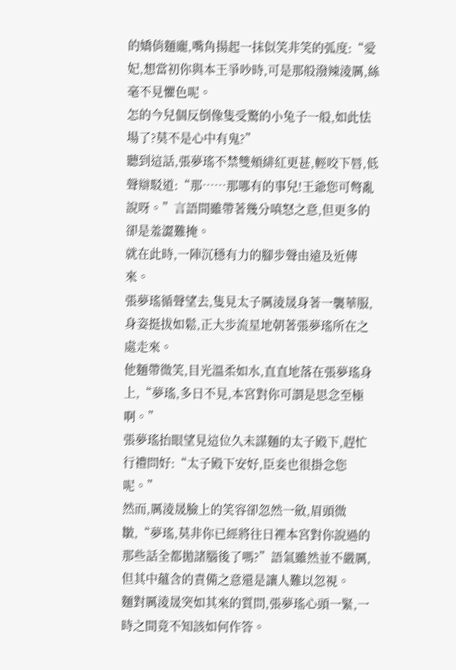的嬌俏麵龐,嘴角揚起一抹似笑非笑的弧度:“愛妃,想當初你與本王爭吵時,可是那般潑辣淩厲,絲毫不見懼色呢。
怎的今兒個反倒像隻受驚的小兔子一般,如此怯場了?莫不是心中有鬼?”
聽到這話,張夢瑤不禁雙頰緋紅更甚,輕咬下唇,低聲辯駁道:“那……那哪有的事兒!王爺您可彆亂說呀。”言語間雖帶著幾分嗔怒之意,但更多的卻是羞澀難掩。
就在此時,一陣沉穩有力的腳步聲由遠及近傳來。
張夢瑤循聲望去,隻見太子厲淩晟身著一襲華服,身姿挺拔如鬆,正大步流星地朝著張夢瑤所在之處走來。
他麵帶微笑,目光溫柔如水,直直地落在張夢瑤身上,“夢瑤,多日不見,本宮對你可謂是思念至極啊。”
張夢瑤抬眼望見這位久未謀麵的太子殿下,趕忙行禮問好:“太子殿下安好,臣妾也很掛念您呢。”
然而,厲淩晟臉上的笑容卻忽然一斂,眉頭微皺,“夢瑤,莫非你已經將往日裡本宮對你說過的那些話全都拋諸腦後了嗎?”語氣雖然並不嚴厲,但其中蘊含的責備之意還是讓人難以忽視。
麵對厲淩晟突如其來的質問,張夢瑤心頭一緊,一時之間竟不知該如何作答。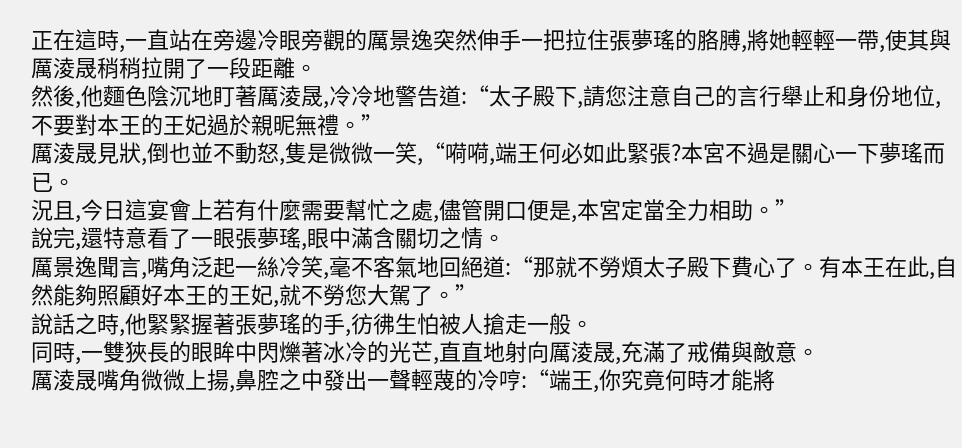正在這時,一直站在旁邊冷眼旁觀的厲景逸突然伸手一把拉住張夢瑤的胳膊,將她輕輕一帶,使其與厲淩晟稍稍拉開了一段距離。
然後,他麵色陰沉地盯著厲淩晟,冷冷地警告道:“太子殿下,請您注意自己的言行舉止和身份地位,不要對本王的王妃過於親昵無禮。”
厲淩晟見狀,倒也並不動怒,隻是微微一笑,“嗬嗬,端王何必如此緊張?本宮不過是關心一下夢瑤而已。
況且,今日這宴會上若有什麼需要幫忙之處,儘管開口便是,本宮定當全力相助。”
說完,還特意看了一眼張夢瑤,眼中滿含關切之情。
厲景逸聞言,嘴角泛起一絲冷笑,毫不客氣地回絕道:“那就不勞煩太子殿下費心了。有本王在此,自然能夠照顧好本王的王妃,就不勞您大駕了。”
說話之時,他緊緊握著張夢瑤的手,彷彿生怕被人搶走一般。
同時,一雙狹長的眼眸中閃爍著冰冷的光芒,直直地射向厲淩晟,充滿了戒備與敵意。
厲淩晟嘴角微微上揚,鼻腔之中發出一聲輕蔑的冷哼:“端王,你究竟何時才能將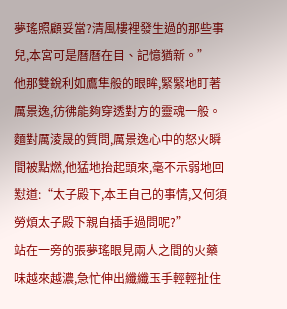夢瑤照顧妥當?清風樓裡發生過的那些事兒,本宮可是曆曆在目、記憶猶新。”
他那雙銳利如鷹隼般的眼眸,緊緊地盯著厲景逸,彷彿能夠穿透對方的靈魂一般。
麵對厲淩晟的質問,厲景逸心中的怒火瞬間被點燃,他猛地抬起頭來,毫不示弱地回懟道:“太子殿下,本王自己的事情,又何須勞煩太子殿下親自插手過問呢?”
站在一旁的張夢瑤眼見兩人之間的火藥味越來越濃,急忙伸出纖纖玉手輕輕扯住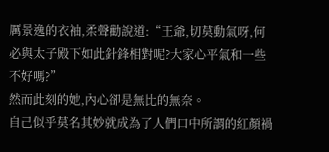厲景逸的衣袖,柔聲勸說道:“王爺,切莫動氣呀,何必與太子殿下如此針鋒相對呢?大家心平氣和一些不好嗎?”
然而此刻的她,內心卻是無比的無奈。
自己似乎莫名其妙就成為了人們口中所謂的紅顏禍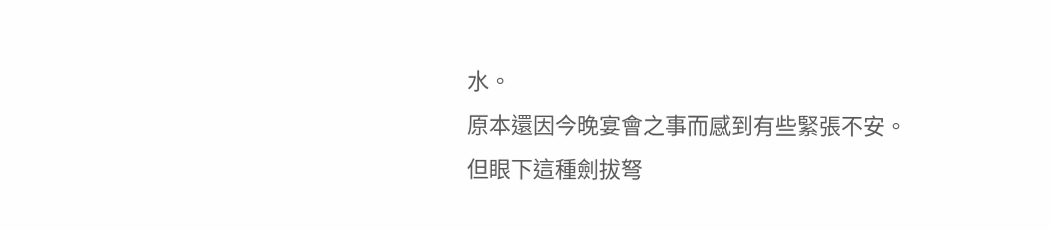水。
原本還因今晚宴會之事而感到有些緊張不安。
但眼下這種劍拔弩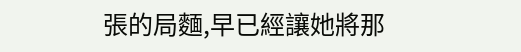張的局麵,早已經讓她將那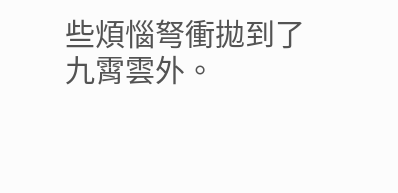些煩惱弩衝拋到了九霄雲外。